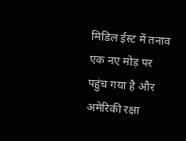मिडिल ईस्ट में तनाव एक नए मोड़ पर पहुंच गया है और अमेरिकी रक्षा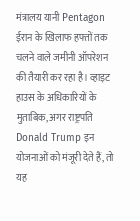मंत्रालय यानी Pentagon ईरान के खिलाफ हफ्तों तक चलने वाले जमीनी ऑपरेशन की तैयारी कर रहा है। व्हाइट हाउस के अधिकारियों के मुताबिक, अगर राष्ट्रपति Donald Trump इन योजनाओं को मंजूरी देते हैं, तो यह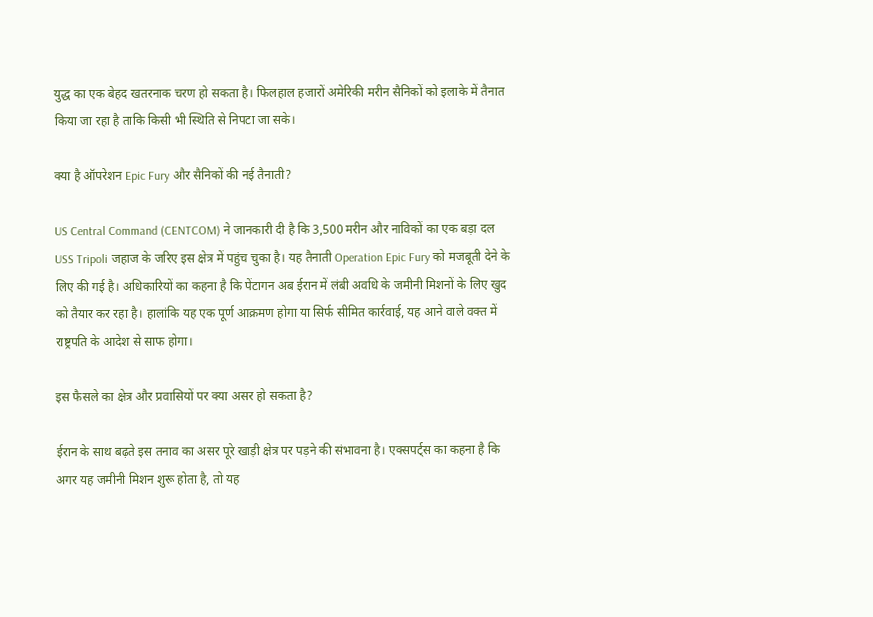युद्ध का एक बेहद खतरनाक चरण हो सकता है। फिलहाल हजारों अमेरिकी मरीन सैनिकों को इलाके में तैनात किया जा रहा है ताकि किसी भी स्थिति से निपटा जा सके।

क्या है ऑपरेशन Epic Fury और सैनिकों की नई तैनाती?

US Central Command (CENTCOM) ने जानकारी दी है कि 3,500 मरीन और नाविकों का एक बड़ा दल USS Tripoli जहाज के जरिए इस क्षेत्र में पहुंच चुका है। यह तैनाती Operation Epic Fury को मजबूती देने के लिए की गई है। अधिकारियों का कहना है कि पेंटागन अब ईरान में लंबी अवधि के जमीनी मिशनों के लिए खुद को तैयार कर रहा है। हालांकि यह एक पूर्ण आक्रमण होगा या सिर्फ सीमित कार्रवाई, यह आने वाले वक्त में राष्ट्रपति के आदेश से साफ होगा।

इस फैसले का क्षेत्र और प्रवासियों पर क्या असर हो सकता है?

ईरान के साथ बढ़ते इस तनाव का असर पूरे खाड़ी क्षेत्र पर पड़ने की संभावना है। एक्सपर्ट्स का कहना है कि अगर यह जमीनी मिशन शुरू होता है, तो यह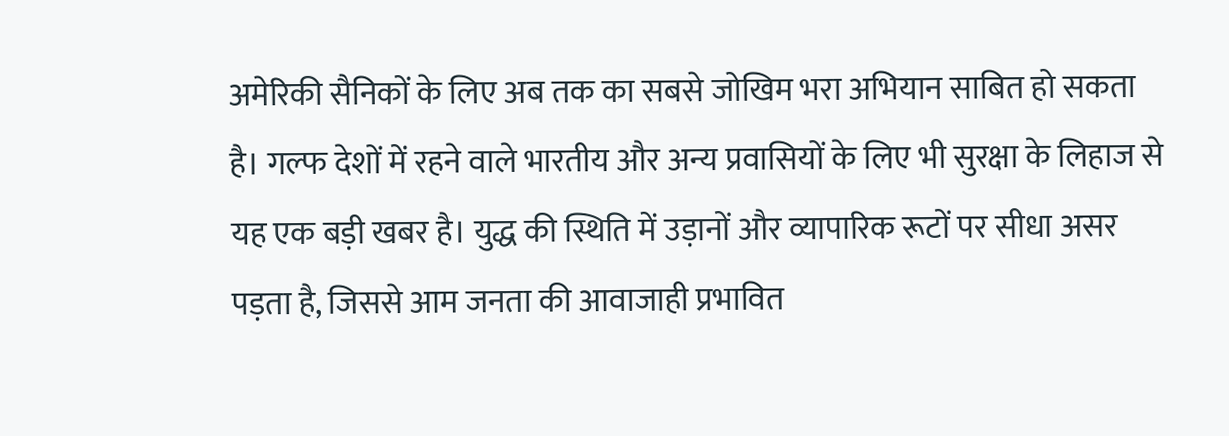अमेरिकी सैनिकों के लिए अब तक का सबसे जोखिम भरा अभियान साबित हो सकता है। गल्फ देशों में रहने वाले भारतीय और अन्य प्रवासियों के लिए भी सुरक्षा के लिहाज से यह एक बड़ी खबर है। युद्ध की स्थिति में उड़ानों और व्यापारिक रूटों पर सीधा असर पड़ता है, जिससे आम जनता की आवाजाही प्रभावित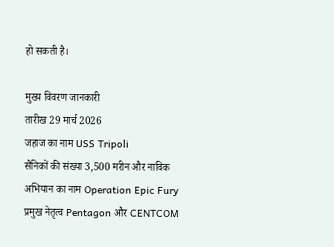हो सकती है।

मुख्य विवरण जानकारी
तारीख 29 मार्च 2026
जहाज का नाम USS Tripoli
सैनिकों की संख्या 3,500 मरीन और नाविक
अभियान का नाम Operation Epic Fury
प्रमुख नेतृत्व Pentagon और CENTCOM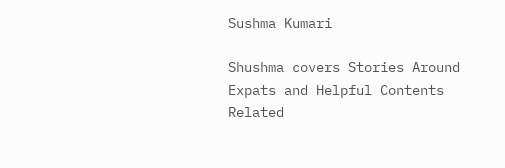Sushma Kumari

Shushma covers Stories Around Expats and Helpful Contents Related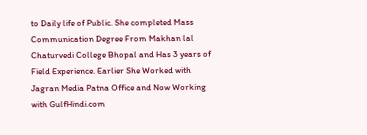to Daily life of Public. She completed Mass Communication Degree From Makhan lal Chaturvedi College Bhopal and Has 3 years of Field Experience. Earlier She Worked with Jagran Media Patna Office and Now Working with GulfHindi.com